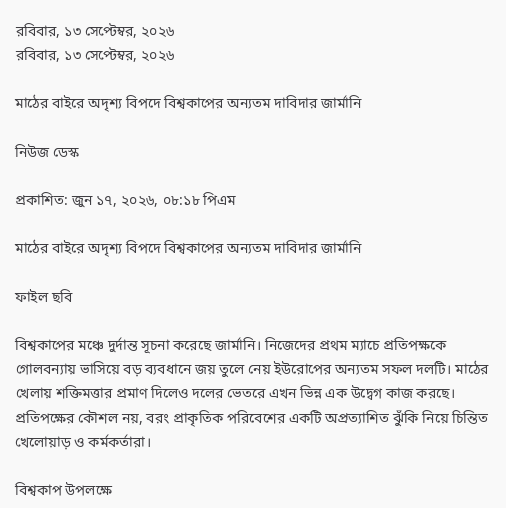রবিবার, ১৩ সেপ্টেম্বর, ২০২৬
রবিবার, ১৩ সেপ্টেম্বর, ২০২৬

মাঠের বাইরে অদৃশ্য বিপদে বিশ্বকাপের অন্যতম দাবিদার জার্মানি

নিউজ ডেস্ক

প্রকাশিত: জুন ১৭, ২০২৬, ০৮:১৮ পিএম

মাঠের বাইরে অদৃশ্য বিপদে বিশ্বকাপের অন্যতম দাবিদার জার্মানি

ফাইল ছবি

বিশ্বকাপের মঞ্চে দুর্দান্ত সূচনা করেছে জার্মানি। নিজেদের প্রথম ম্যাচে প্রতিপক্ষকে গোলবন্যায় ভাসিয়ে বড় ব্যবধানে জয় তুলে নেয় ইউরোপের অন্যতম সফল দলটি। মাঠের খেলায় শক্তিমত্তার প্রমাণ দিলেও দলের ভেতরে এখন ভিন্ন এক উদ্বেগ কাজ করছে। প্রতিপক্ষের কৌশল নয়, বরং প্রাকৃতিক পরিবেশের একটি অপ্রত্যাশিত ঝুঁকি নিয়ে চিন্তিত খেলোয়াড় ও কর্মকর্তারা।

বিশ্বকাপ উপলক্ষে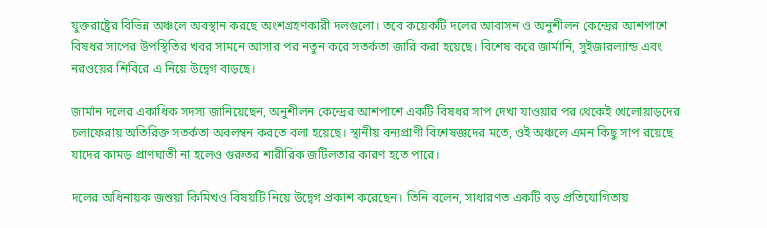যুক্তরাষ্ট্রের বিভিন্ন অঞ্চলে অবস্থান করছে অংশগ্রহণকারী দলগুলো। তবে কয়েকটি দলের আবাসন ও অনুশীলন কেন্দ্রের আশপাশে বিষধর সাপের উপস্থিতির খবর সামনে আসার পর নতুন করে সতর্কতা জারি করা হয়েছে। বিশেষ করে জার্মানি, সুইজারল্যান্ড এবং নরওয়ের শিবিরে এ নিয়ে উদ্বেগ বাড়ছে।

জার্মান দলের একাধিক সদস্য জানিয়েছেন, অনুশীলন কেন্দ্রের আশপাশে একটি বিষধর সাপ দেখা যাওয়ার পর থেকেই খেলোয়াড়দের চলাফেরায় অতিরিক্ত সতর্কতা অবলম্বন করতে বলা হয়েছে। স্থানীয় বন্যপ্রাণী বিশেষজ্ঞদের মতে, ওই অঞ্চলে এমন কিছু সাপ রয়েছে যাদের কামড় প্রাণঘাতী না হলেও গুরুতর শারীরিক জটিলতার কারণ হতে পারে।

দলের অধিনায়ক জশুয়া কিমিখও বিষয়টি নিয়ে উদ্বেগ প্রকাশ করেছেন। তিনি বলেন, সাধারণত একটি বড় প্রতিযোগিতায়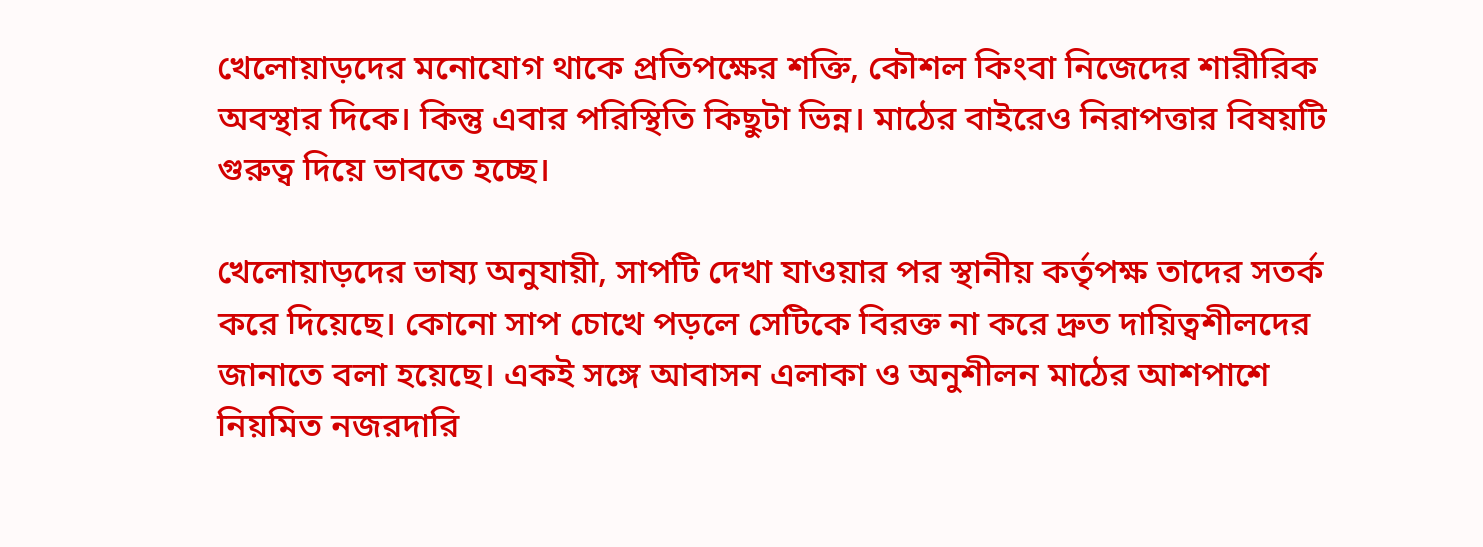খেলোয়াড়দের মনোযোগ থাকে প্রতিপক্ষের শক্তি, কৌশল কিংবা নিজেদের শারীরিক অবস্থার দিকে। কিন্তু এবার পরিস্থিতি কিছুটা ভিন্ন। মাঠের বাইরেও নিরাপত্তার বিষয়টি গুরুত্ব দিয়ে ভাবতে হচ্ছে।

খেলোয়াড়দের ভাষ্য অনুযায়ী, সাপটি দেখা যাওয়ার পর স্থানীয় কর্তৃপক্ষ তাদের সতর্ক করে দিয়েছে। কোনো সাপ চোখে পড়লে সেটিকে বিরক্ত না করে দ্রুত দায়িত্বশীলদের জানাতে বলা হয়েছে। একই সঙ্গে আবাসন এলাকা ও অনুশীলন মাঠের আশপাশে নিয়মিত নজরদারি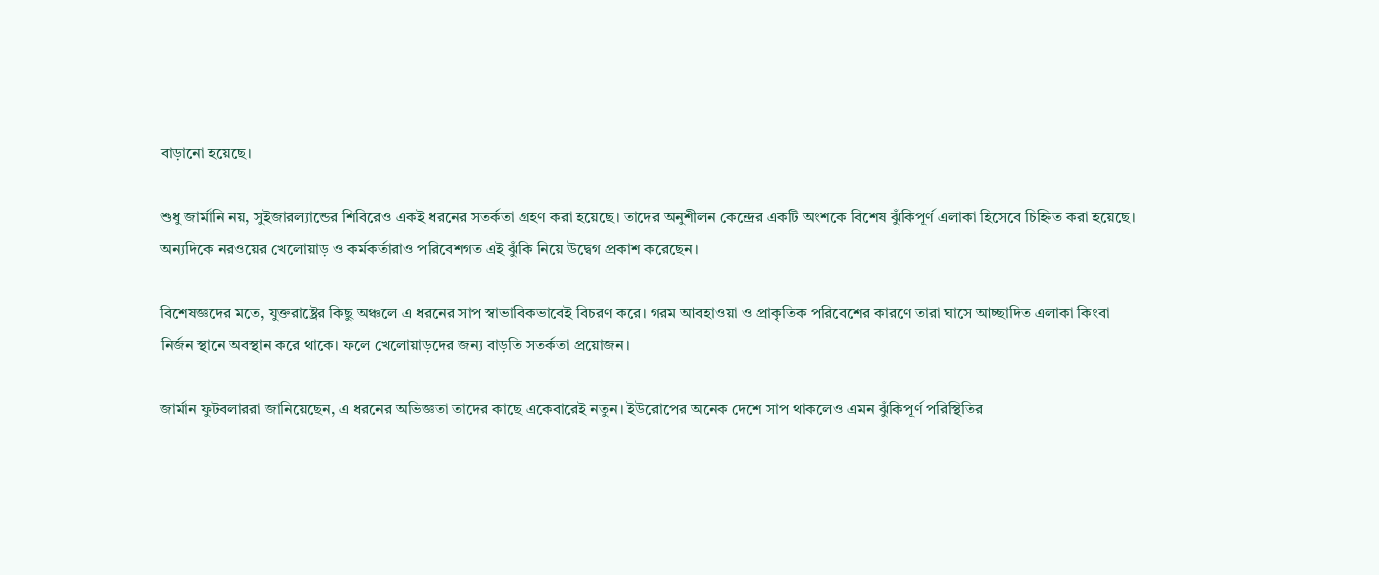বাড়ানো হয়েছে।

শুধু জার্মানি নয়, সুইজারল্যান্ডের শিবিরেও একই ধরনের সতর্কতা গ্রহণ করা হয়েছে। তাদের অনুশীলন কেন্দ্রের একটি অংশকে বিশেষ ঝুঁকিপূর্ণ এলাকা হিসেবে চিহ্নিত করা হয়েছে। অন্যদিকে নরওয়ের খেলোয়াড় ও কর্মকর্তারাও পরিবেশগত এই ঝুঁকি নিয়ে উদ্বেগ প্রকাশ করেছেন।

বিশেষজ্ঞদের মতে, যুক্তরাষ্ট্রের কিছু অঞ্চলে এ ধরনের সাপ স্বাভাবিকভাবেই বিচরণ করে। গরম আবহাওয়া ও প্রাকৃতিক পরিবেশের কারণে তারা ঘাসে আচ্ছাদিত এলাকা কিংবা নির্জন স্থানে অবস্থান করে থাকে। ফলে খেলোয়াড়দের জন্য বাড়তি সতর্কতা প্রয়োজন।

জার্মান ফুটবলাররা জানিয়েছেন, এ ধরনের অভিজ্ঞতা তাদের কাছে একেবারেই নতুন। ইউরোপের অনেক দেশে সাপ থাকলেও এমন ঝুঁকিপূর্ণ পরিস্থিতির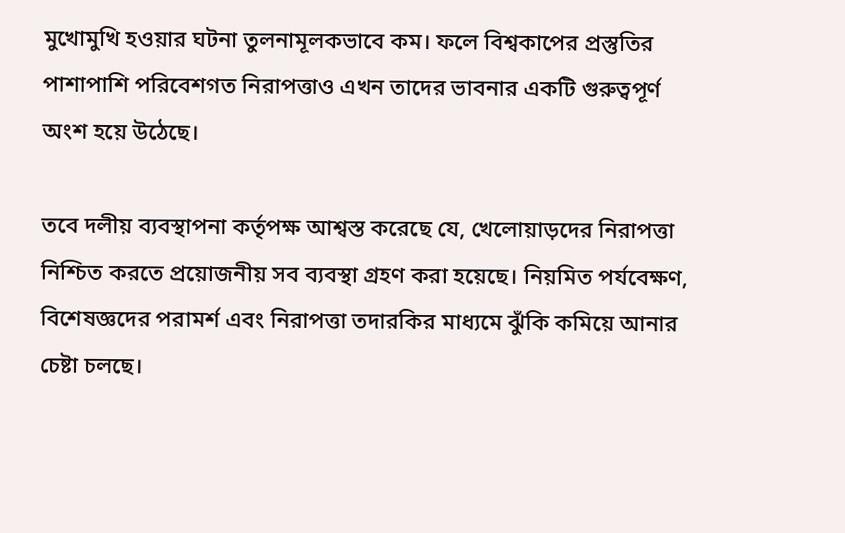মুখোমুখি হওয়ার ঘটনা তুলনামূলকভাবে কম। ফলে বিশ্বকাপের প্রস্তুতির পাশাপাশি পরিবেশগত নিরাপত্তাও এখন তাদের ভাবনার একটি গুরুত্বপূর্ণ অংশ হয়ে উঠেছে।

তবে দলীয় ব্যবস্থাপনা কর্তৃপক্ষ আশ্বস্ত করেছে যে, খেলোয়াড়দের নিরাপত্তা নিশ্চিত করতে প্রয়োজনীয় সব ব্যবস্থা গ্রহণ করা হয়েছে। নিয়মিত পর্যবেক্ষণ, বিশেষজ্ঞদের পরামর্শ এবং নিরাপত্তা তদারকির মাধ্যমে ঝুঁকি কমিয়ে আনার চেষ্টা চলছে।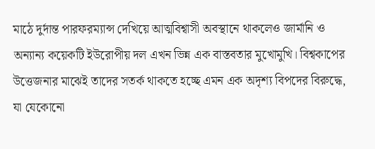মাঠে দুর্দান্ত পারফরম্যান্স দেখিয়ে আত্মবিশ্বাসী অবস্থানে থাকলেও জার্মানি ও অন্যান্য কয়েকটি ইউরোপীয় দল এখন ভিন্ন এক বাস্তবতার মুখোমুখি। বিশ্বকাপের উত্তেজনার মাঝেই তাদের সতর্ক থাকতে হচ্ছে এমন এক অদৃশ্য বিপদের বিরুদ্ধে, যা যেকোনো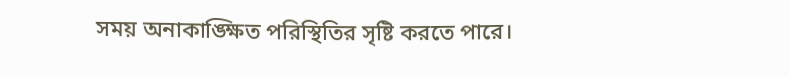সময় অনাকাঙ্ক্ষিত পরিস্থিতির সৃষ্টি করতে পারে।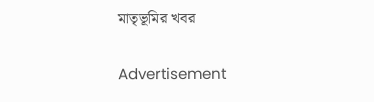মাতৃভূমির খবর

Advertisement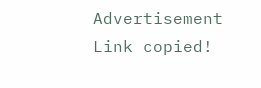Advertisement
Link copied!